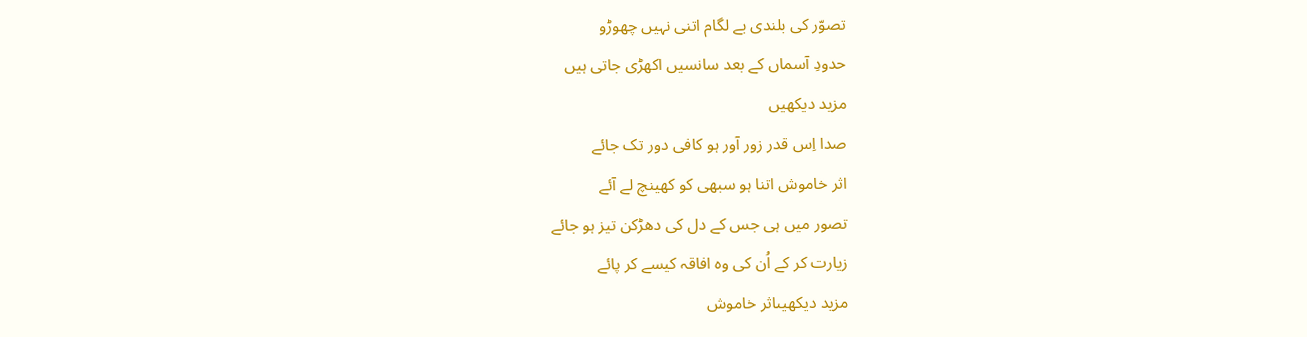تصوّر کی بلندی بے لگام اتنی نہیں چھوڑو
حدودِ آسماں کے بعد سانسیں اکھڑی جاتی ہیں
مزید دیکھیں
صدا اِس قدر زور آور ہو کافی دور تک جائے
اثر خاموش اتنا ہو سبھی کو کھینچ لے آئے
تصور میں ہی جس کے دل کی دھڑکن تیز ہو جائے
زیارت کر کے اُن کی وہ افاقہ کیسے کر پائے
مزید دیکھیںاثر خاموش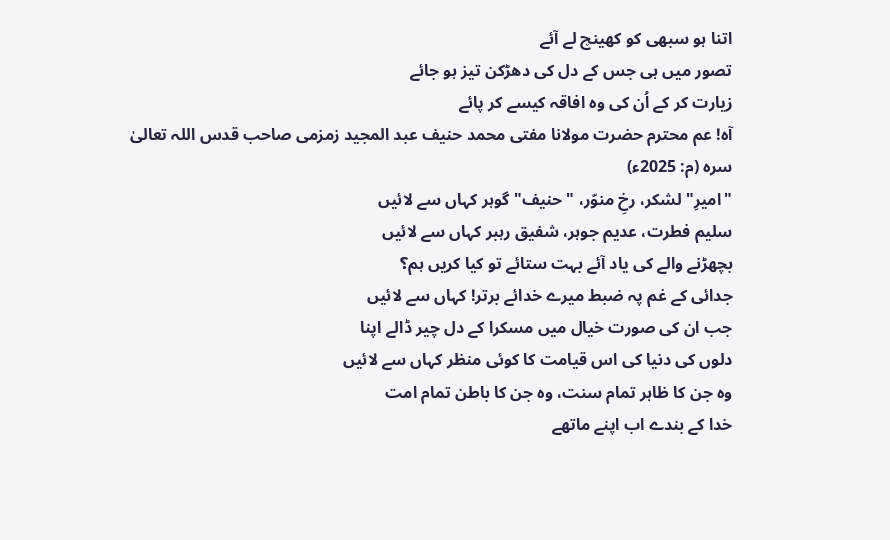اتنا ہو سبھی کو کھینچ لے آئے
تصور میں ہی جس کے دل کی دھڑکن تیز ہو جائے
زیارت کر کے اُن کی وہ افاقہ کیسے کر پائے
آہ! عم محترم حضرت مولانا مفتی محمد حنیف عبد المجید زمزمی صاحب قدس اللہ تعالیٰ سرہ (م: 2025ء)
"امیرِ" لشکر، رخِ منوّر، "حنیف" گوہر کہاں سے لائیں
سلیم فطرت، عدیم جوہر، شفیق رہبر کہاں سے لائیں
بچھڑنے والے کی یاد آئے بہت ستائے تو کیا کریں ہم؟
جدائی کے غم پہ ضبط میرے خدائے برتر! کہاں سے لائیں
جب ان کی صورت خیال میں مسکرا کے دل چیر ڈالے اپنا
دلوں کی دنیا کی اس قیامت کا کوئی منظر کہاں سے لائیں
وہ جن کا ظاہر تمام سنت، وہ جن کا باطن تمام امت
خدا کے بندے اب اپنے ماتھے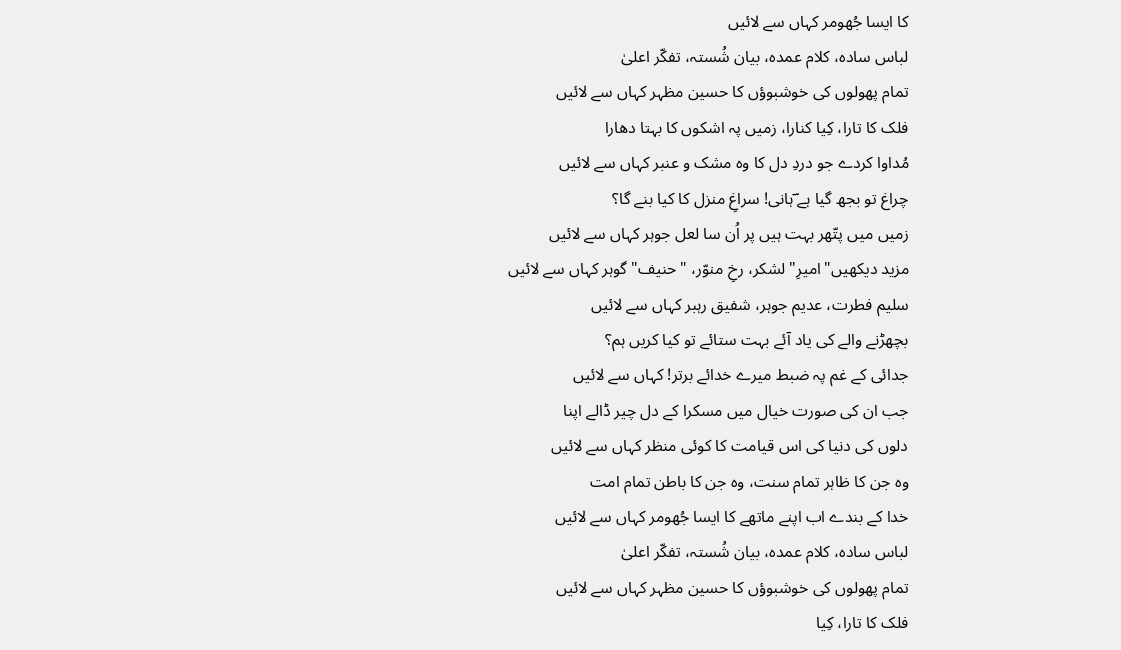کا ایسا جُھومر کہاں سے لائیں
لباس سادہ، کلام عمدہ، بیان شُستہ، تفکّر اعلیٰ
تمام پھولوں کی خوشبوؤں کا حسین مظہر کہاں سے لائیں
فلک کا تارا، کِیا کنارا، زمیں پہ اشکوں کا بہتا دھارا
مُداوا کردے جو دردِ دل کا وہ مشک و عنبر کہاں سے لائیں
چراغ تو بجھ گیا ہے ؔہانی! سراغِ منزل کا کیا بنے گا؟
زمیں میں پتّھر بہت ہیں پر اُن سا لعل جوہر کہاں سے لائیں
مزید دیکھیں"امیرِ" لشکر، رخِ منوّر، "حنیف" گوہر کہاں سے لائیں
سلیم فطرت، عدیم جوہر، شفیق رہبر کہاں سے لائیں
بچھڑنے والے کی یاد آئے بہت ستائے تو کیا کریں ہم؟
جدائی کے غم پہ ضبط میرے خدائے برتر! کہاں سے لائیں
جب ان کی صورت خیال میں مسکرا کے دل چیر ڈالے اپنا
دلوں کی دنیا کی اس قیامت کا کوئی منظر کہاں سے لائیں
وہ جن کا ظاہر تمام سنت، وہ جن کا باطن تمام امت
خدا کے بندے اب اپنے ماتھے کا ایسا جُھومر کہاں سے لائیں
لباس سادہ، کلام عمدہ، بیان شُستہ، تفکّر اعلیٰ
تمام پھولوں کی خوشبوؤں کا حسین مظہر کہاں سے لائیں
فلک کا تارا، کِیا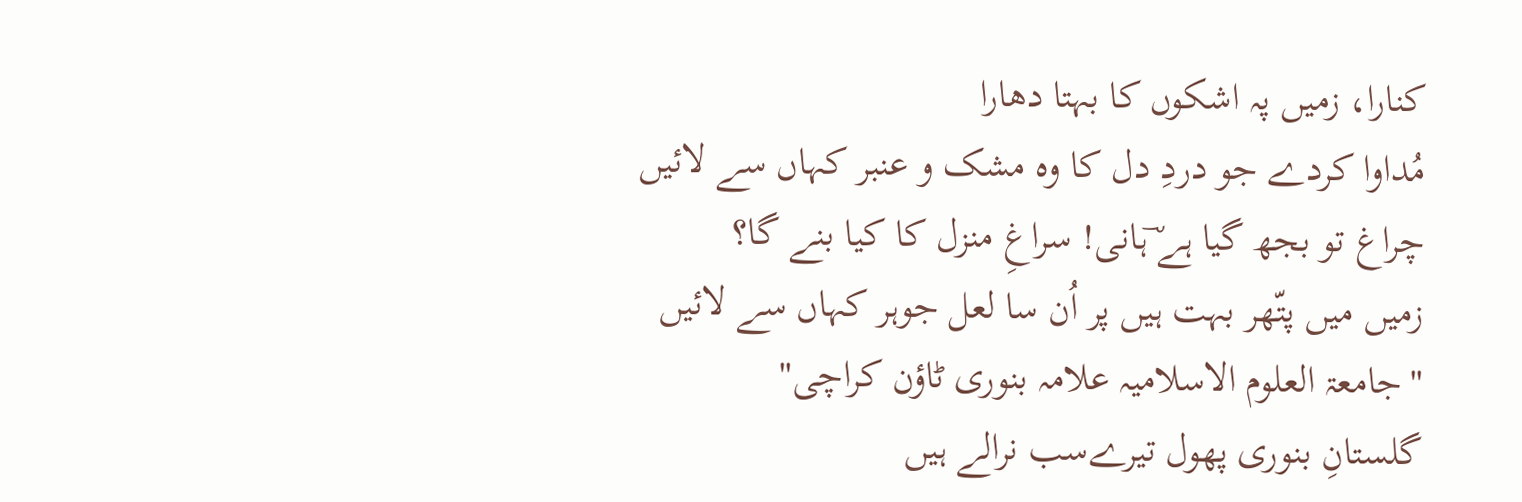کنارا، زمیں پہ اشکوں کا بہتا دھارا
مُداوا کردے جو دردِ دل کا وہ مشک و عنبر کہاں سے لائیں
چراغ تو بجھ گیا ہے ؔہانی! سراغِ منزل کا کیا بنے گا؟
زمیں میں پتّھر بہت ہیں پر اُن سا لعل جوہر کہاں سے لائیں
"جامعۃ العلوم الاسلامیہ علامہ بنوری ٹاؤن کراچی"
گلستانِ بنوری پھول تیرےسب نرالے ہیں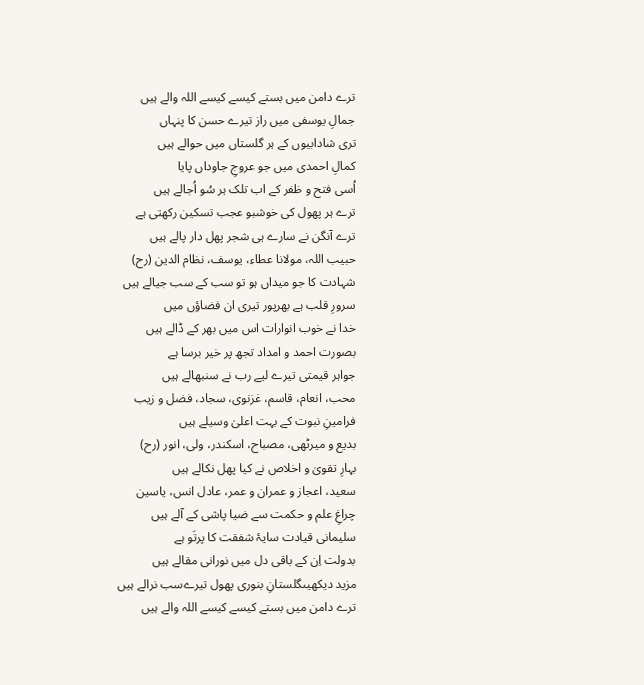ترے دامن میں بستے کیسے کیسے اللہ والے ہیں
جمالِ یوسفی میں راز تیرے حسن کا پنہاں
تری شادابیوں کے ہر گلستاں میں حوالے ہیں
کمالِ احمدی میں جو عروجِ جاوداں پایا
اُسی فتح و ظفر کے اب تلک ہر سُو اُجالے ہیں
ترے ہر پھول کی خوشبو عجب تسکین رکھتی ہے
ترے آنگن نے سارے ہی شجر پھل دار پالے ہیں
حبیب اللہ، مولانا عطاء، یوسف، نظام الدین (رح)
شہادت کا جو میداں ہو تو سب کے سب جیالے ہیں
سرورِ قلب ہے بھرپور تیری ان فضاؤں میں
خدا نے خوب انوارات اس میں بھر کے ڈالے ہیں
بصورت احمد و امداد تجھ پر خیر برسا ہے
جواہر قیمتی تیرے لیے رب نے سنبھالے ہیں
محب، انعام، قاسم، غزنوی، سجاد، فضل و زیب
فرامینِ نبوت کے بہت اعلیٰ وسیلے ہیں
بدیع و میرٹھی، مصباح، اسکندر، ولی، انور (رح)
بہارِ تقویٰ و اخلاص نے کیا پھل نکالے ہیں
سعید، اعجاز و عمران و عمر، عادل انس، یاسین
چراغِ علم و حکمت سے ضیا پاشی کے آلے ہیں
سلیمانی قیادت سایۂ شفقت کا پرتَو ہے
بدولت اِن کے باقی دل میں نورانی مقالے ہیں
مزید دیکھیںگلستانِ بنوری پھول تیرےسب نرالے ہیں
ترے دامن میں بستے کیسے کیسے اللہ والے ہیں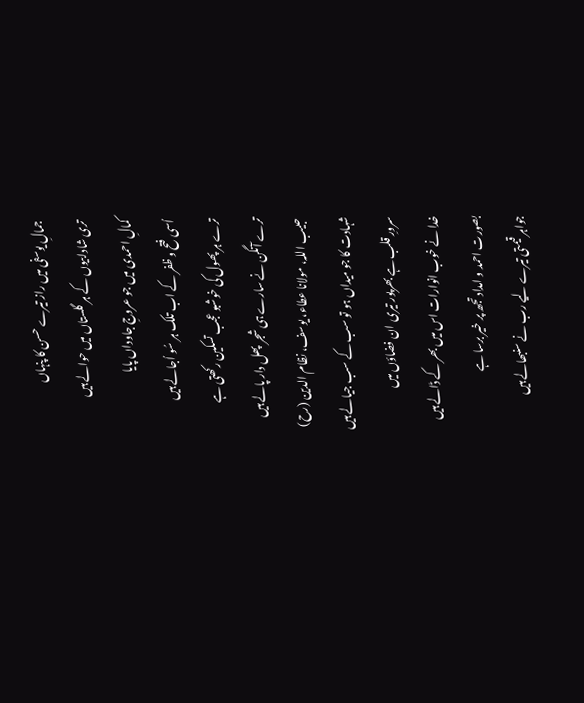جمالِ یوسفی میں راز تیرے حسن کا پنہاں
تری شادابیوں کے ہر گلستاں میں حوالے ہیں
کمالِ احمدی میں جو عروجِ جاوداں پایا
اُسی فتح و ظفر کے اب تلک ہر سُو اُجالے ہیں
ترے ہر پھول کی خوشبو عجب تسکین رکھتی ہے
ترے آنگن نے سارے ہی شجر پھل دار پالے ہیں
حبیب اللہ، مولانا عطاء، یوسف، نظام الدین (رح)
شہادت کا جو میداں ہو تو سب کے سب جیالے ہیں
سرورِ قلب ہے بھرپور تیری ان فضاؤں میں
خدا نے خوب انوارات اس میں بھر کے ڈالے ہیں
بصورت احمد و امداد تجھ پر خیر برسا ہے
جواہر قیمتی تیرے لیے رب نے سنبھالے ہیں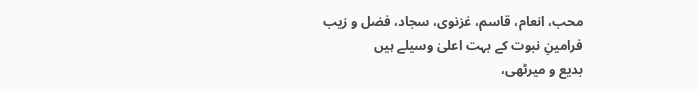محب، انعام، قاسم، غزنوی، سجاد، فضل و زیب
فرامینِ نبوت کے بہت اعلیٰ وسیلے ہیں
بدیع و میرٹھی،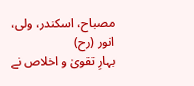مصباح، اسکندر، ولی، انور (رح)
بہارِ تقویٰ و اخلاص نے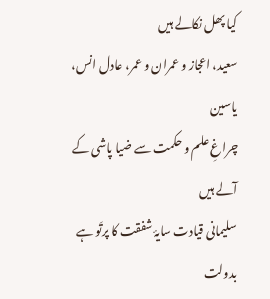کیا پھل نکالے ہیں
سعید، اعجاز و عمران و عمر، عادل انس، یاسین
چراغِ علم و حکمت سے ضیا پاشی کے آلے ہیں
سلیمانی قیادت سایۂ شفقت کا پرتَو ہے
بدولت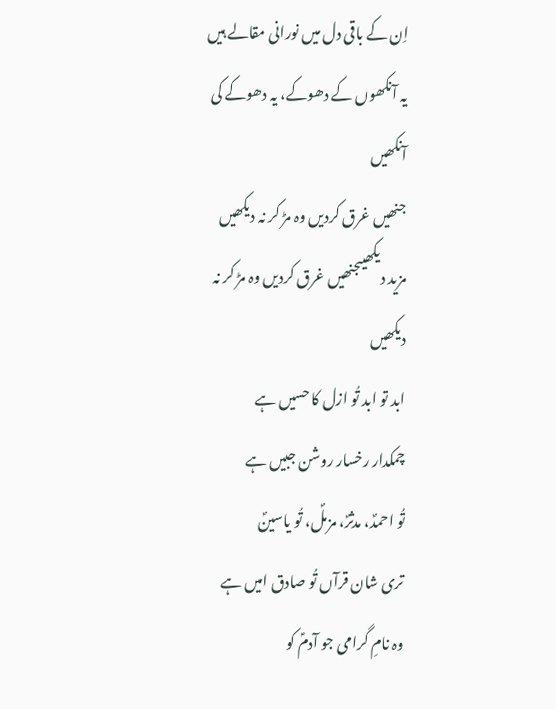اِن کے باقی دل میں نورانی مقالے ہیں
یہ آنکھوں کے دھوکے، یہ دھوکے کی آنکھیں
جنھیں غرق کردیں وہ مڑ کر نہ دیکھیں
مزید دیکھیںجنھیں غرق کردیں وہ مڑ کر نہ دیکھیں
ابد تو ابد تُو ازل کا حسیں ہے
چمکدار رخسار روشن جبیں ہے
تُو احمدؐ، مدثرؐ، مزملؐ، تُو یاسینؐ
تری شان قرآں تُو صادق امیں ہے
وہ نامِ گرامی جو آدمؑ کو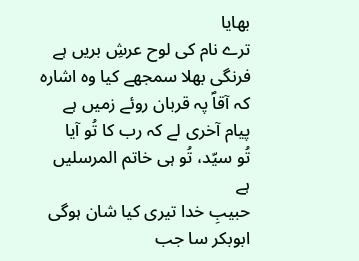بھایا
ترے نام کی لوح عرشِ بریں ہے
فرنگی بھلا سمجھے کیا وہ اشارہ
کہ آقاؐ پہ قربان روئے زمیں ہے
پیام آخری لے کہ رب کا تُو آیا
تُو سیّد، تُو ہی خاتم المرسلیں ہے
حبیبِ خدا تیری کیا شان ہوگی
ابوبکر سا جب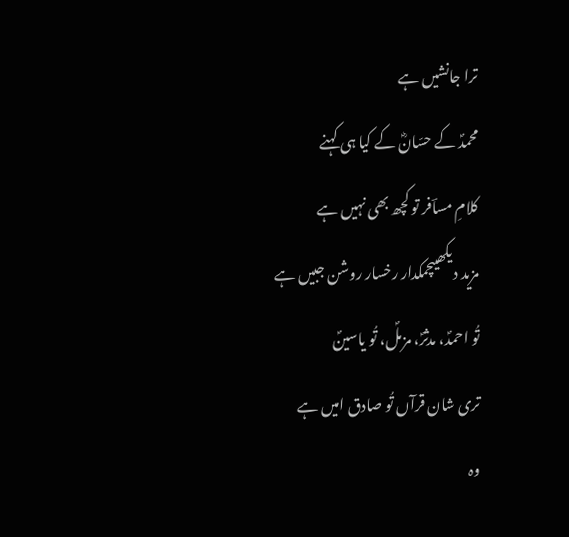ترا جانشیں ہے
محمدؐ کے حسّانؓ کے کیا ہی کہنے
کلامِ مساؔفر تو کچھ بھی نہیں ہے
مزید دیکھیںچمکدار رخسار روشن جبیں ہے
تُو احمدؐ، مدثرؐ، مزملؐ، تُو یاسینؐ
تری شان قرآں تُو صادق امیں ہے
وہ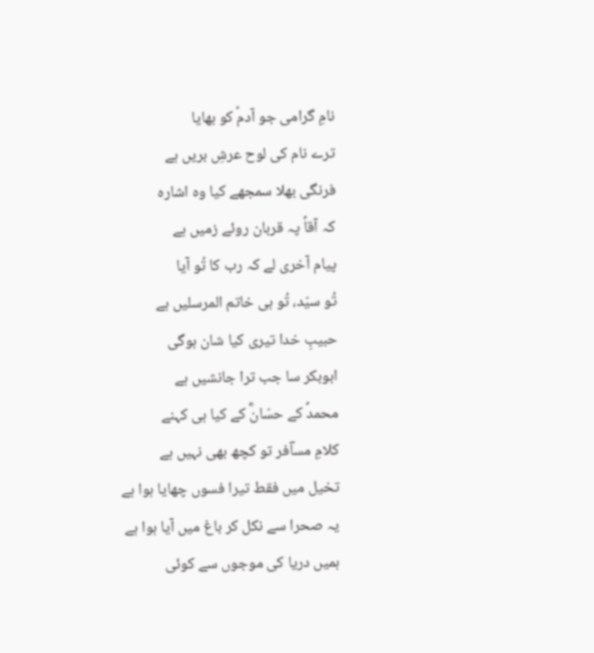نامِ گرامی جو آدمؑ کو بھایا
ترے نام کی لوح عرشِ بریں ہے
فرنگی بھلا سمجھے کیا وہ اشارہ
کہ آقاؐ پہ قربان روئے زمیں ہے
پیام آخری لے کہ رب کا تُو آیا
تُو سیّد، تُو ہی خاتم المرسلیں ہے
حبیبِ خدا تیری کیا شان ہوگی
ابوبکر سا جب ترا جانشیں ہے
محمدؐ کے حسّانؓ کے کیا ہی کہنے
کلامِ مساؔفر تو کچھ بھی نہیں ہے
تخیل میں فقط تیرا فسوں چھایا ہوا ہے
یہ صحرا سے نکل کر باغ میں آیا ہوا ہے
ہمیں دریا کی موجوں سے کوئی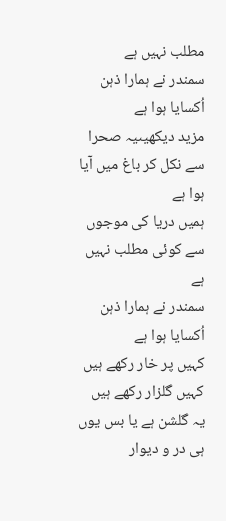مطلب نہیں ہے
سمندر نے ہمارا ذہن اُکسایا ہوا ہے
مزید دیکھیںیہ صحرا سے نکل کر باغ میں آیا ہوا ہے
ہمیں دریا کی موجوں سے کوئی مطلب نہیں ہے
سمندر نے ہمارا ذہن اُکسایا ہوا ہے
کہیں پر خار رکھے ہیں کہیں گلزار رکھے ہیں
یہ گلشن ہے یا بس یوں ہی در و دیوار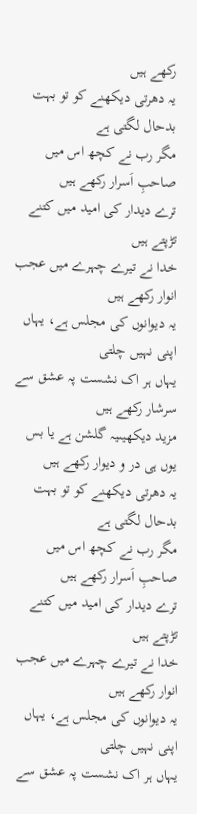رکھے ہیں
یہ دھرتی دیکھنے کو تو بہت بدحال لگتی ہے
مگر رب نے کچھ اس میں صاحبِ اَسرار رکھے ہیں
ترے دیدار کی امید میں کتنے تڑپتے ہیں
خدا نے تیرے چہرے میں عجب انوار رکھے ہیں
یہ دیوانوں کی مجلس ہے، یہاں اپنی نہیں چلتی
یہاں ہر اک نشست پہ عشق سے سرشار رکھے ہیں
مزید دیکھیںیہ گلشن ہے یا بس یوں ہی در و دیوار رکھے ہیں
یہ دھرتی دیکھنے کو تو بہت بدحال لگتی ہے
مگر رب نے کچھ اس میں صاحبِ اَسرار رکھے ہیں
ترے دیدار کی امید میں کتنے تڑپتے ہیں
خدا نے تیرے چہرے میں عجب انوار رکھے ہیں
یہ دیوانوں کی مجلس ہے، یہاں اپنی نہیں چلتی
یہاں ہر اک نشست پہ عشق سے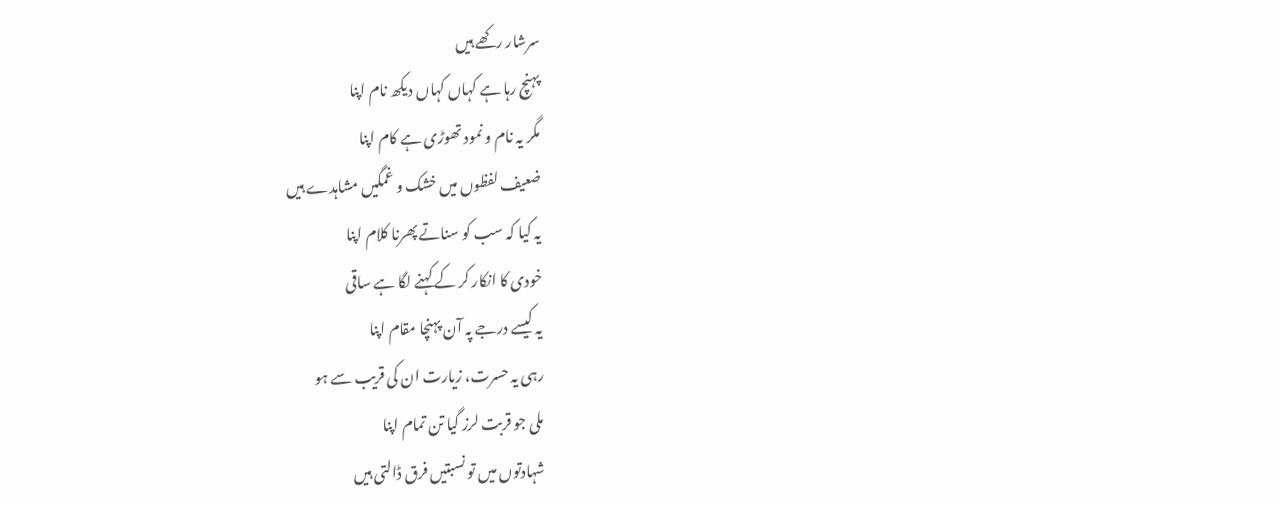سرشار رکھے ہیں
پہنچ رہا ہے کہاں کہاں دیکھ نام اپنا
مگر یہ نام و نمود تھوڑی ہے کام اپنا
ضعیف لفظوں میں خشک و غمگیں مشاہدے ہیں
یہ کیا کہ سب کو سناتے پھرنا کلام اپنا
خودی کا انکار کر کے کہنے لگا ہے ساقی
یہ کیسے درجے پہ آن پہنچا مقام اپنا
رہی یہ حسرت، زیارت ان کی قریب سے ہو
ملی جو قربت لرز گیا تن تمام اپنا
شہادتوں میں تو نسبتیں فرق ڈالتی ہیں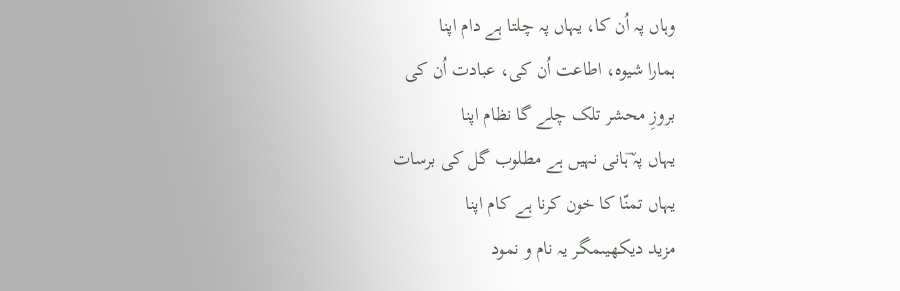وہاں پہ اُن کا، یہاں پہ چلتا ہے دام اپنا
ہمارا شیوہ، اطاعت اُن کی، عبادت اُن کی
بروزِ محشر تلک چلے گا نظام اپنا
یہاں پہ ؔہانی نہیں ہے مطلوب گل کی برسات
یہاں تمنّا کا خون کرنا ہے کام اپنا
مزید دیکھیںمگر یہ نام و نمود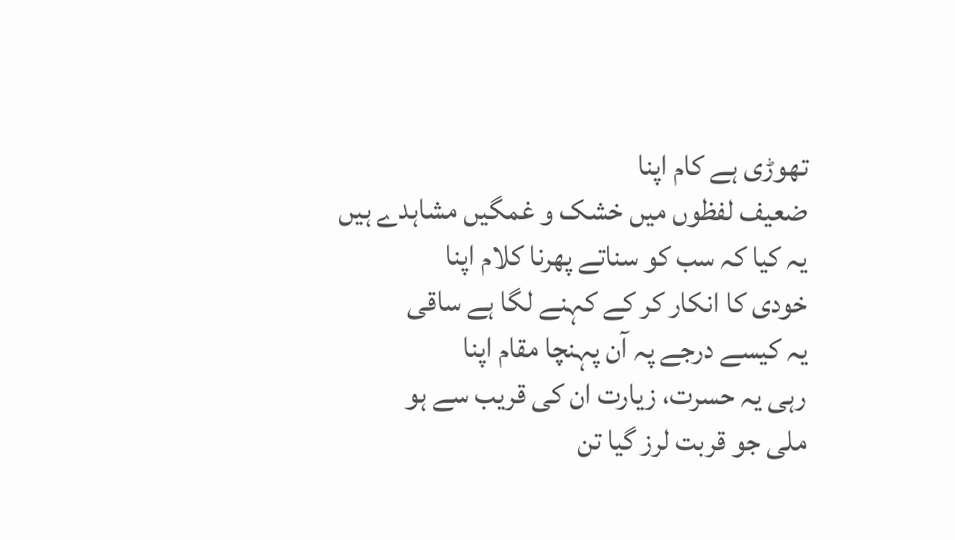تھوڑی ہے کام اپنا
ضعیف لفظوں میں خشک و غمگیں مشاہدے ہیں
یہ کیا کہ سب کو سناتے پھرنا کلام اپنا
خودی کا انکار کر کے کہنے لگا ہے ساقی
یہ کیسے درجے پہ آن پہنچا مقام اپنا
رہی یہ حسرت، زیارت ان کی قریب سے ہو
ملی جو قربت لرز گیا تن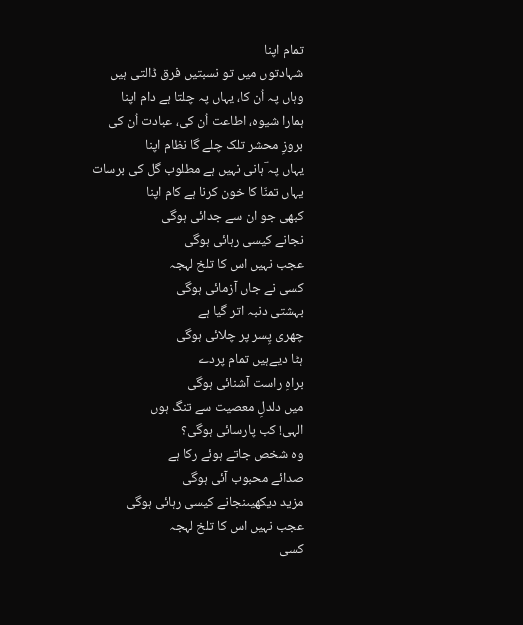تمام اپنا
شہادتوں میں تو نسبتیں فرق ڈالتی ہیں
وہاں پہ اُن کا، یہاں پہ چلتا ہے دام اپنا
ہمارا شیوہ، اطاعت اُن کی، عبادت اُن کی
بروزِ محشر تلک چلے گا نظام اپنا
یہاں پہ ؔہانی نہیں ہے مطلوب گل کی برسات
یہاں تمنّا کا خون کرنا ہے کام اپنا
کبھی جو ان سے جدائی ہوگی
نجانے کیسی رہائی ہوگی
عجب نہیں اس کا تلخ لہجہ
کسی نے جاں آزمائی ہوگی
بہشتی دنبہ اتر گیا ہے
چھری پِسر پر چلائی ہوگی
ہٹا دیےہیں تمام پردے
براہِ راست آشنائی ہوگی
میں دلدلِ معصیت سے تنگ ہوں
الہی! کب پارسائی ہوگی؟
وہ شخص جاتے ہوئے رکا ہے
صدائے محبوب آئی ہوگی
مزید دیکھیںنجانے کیسی رہائی ہوگی
عجب نہیں اس کا تلخ لہجہ
کسی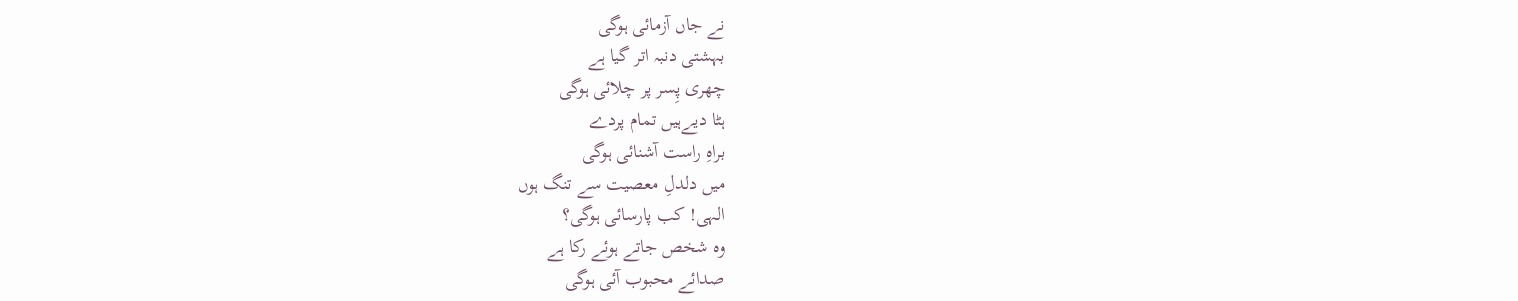نے جاں آزمائی ہوگی
بہشتی دنبہ اتر گیا ہے
چھری پِسر پر چلائی ہوگی
ہٹا دیےہیں تمام پردے
براہِ راست آشنائی ہوگی
میں دلدلِ معصیت سے تنگ ہوں
الہی! کب پارسائی ہوگی؟
وہ شخص جاتے ہوئے رکا ہے
صدائے محبوب آئی ہوگی